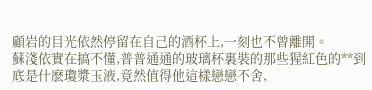顧岩的目光依然停留在自己的酒杯上,一刻也不曾離開。
蘇淺依實在搞不懂,普普通通的玻璃杯裏裝的那些猩紅色的**到底是什麽瓊漿玉液,竟然值得他這樣戀戀不舍,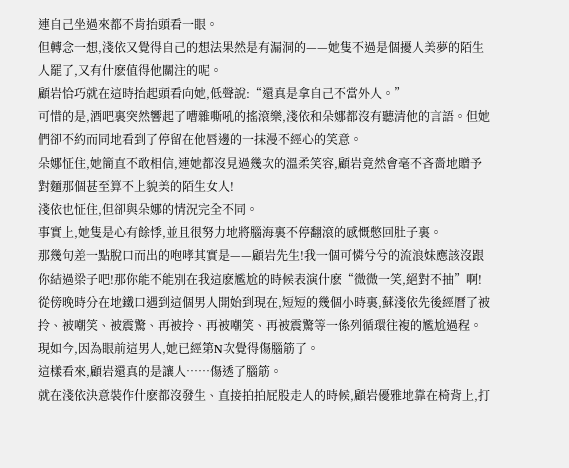連自己坐過來都不肯抬頭看一眼。
但轉念一想,淺依又覺得自己的想法果然是有漏洞的——她隻不過是個擾人美夢的陌生人罷了,又有什麽值得他關注的呢。
顧岩恰巧就在這時抬起頭看向她,低聲說:“還真是拿自己不當外人。”
可惜的是,酒吧裏突然響起了嘈雜嘶吼的搖滾樂,淺依和朵娜都沒有聽清他的言語。但她們卻不約而同地看到了停留在他唇邊的一抹漫不經心的笑意。
朵娜怔住,她簡直不敢相信,連她都沒見過幾次的溫柔笑容,顧岩竟然會毫不吝嗇地贈予對麵那個甚至算不上貌美的陌生女人!
淺依也怔住,但卻與朵娜的情況完全不同。
事實上,她隻是心有餘悸,並且很努力地將腦海裏不停翻滾的感慨憋回肚子裏。
那幾句差一點脫口而出的咆哮其實是——顧岩先生!我一個可憐兮兮的流浪妹應該沒跟你結過梁子吧!那你能不能別在我這麽尷尬的時候表演什麽“微微一笑,絕對不抽”啊!
從傍晚時分在地鐵口遇到這個男人開始到現在,短短的幾個小時裏,蘇淺依先後經曆了被拎、被嘲笑、被震驚、再被拎、再被嘲笑、再被震驚等一係列循環往複的尷尬過程。
現如今,因為眼前這男人,她已經第N次覺得傷腦筋了。
這樣看來,顧岩還真的是讓人……傷透了腦筋。
就在淺依決意裝作什麽都沒發生、直接拍拍屁股走人的時候,顧岩優雅地靠在椅背上,打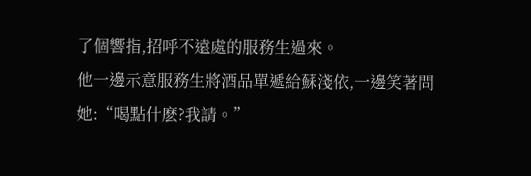了個響指,招呼不遠處的服務生過來。
他一邊示意服務生將酒品單遞給蘇淺依,一邊笑著問她:“喝點什麽?我請。”